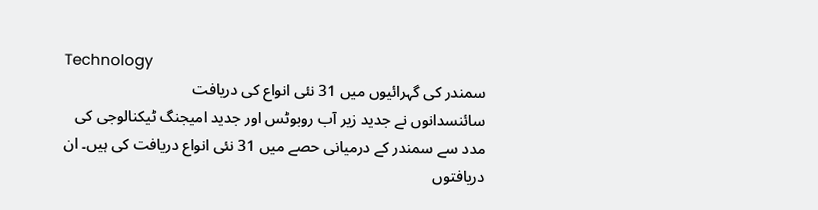Technology
سمندر کی گہرائیوں میں 31 نئی انواع کی دریافت
سائنسدانوں نے جدید زیر آب روبوٹس اور جدید امیجنگ ٹیکنالوجی کی مدد سے سمندر کے درمیانی حصے میں 31 نئی انواع دریافت کی ہیں۔ ان دریافتوں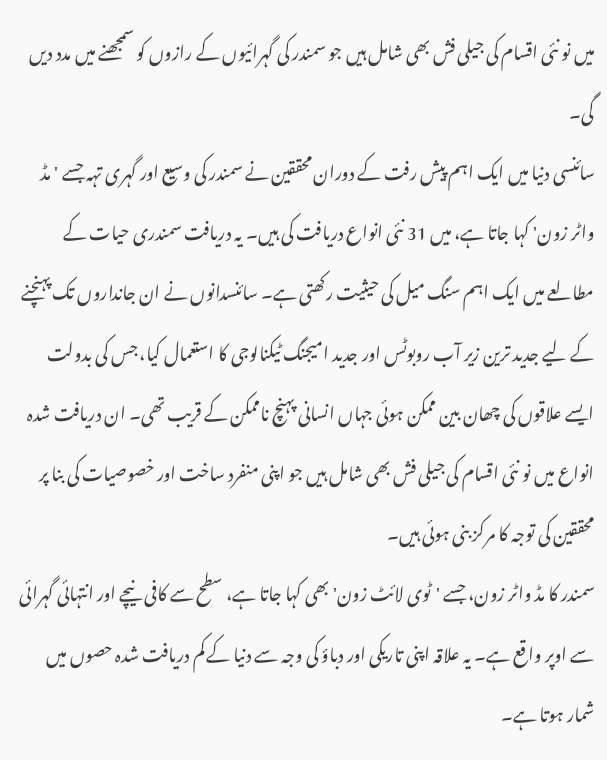میں نو نئی اقسام کی جیلی فش بھی شامل ہیں جو سمندر کی گہرائیوں کے رازوں کو سمجھنے میں مدد دیں گی۔
سائنسی دنیا میں ایک اہم پیش رفت کے دوران محققین نے سمندر کی وسیع اور گہری تہہ جسے 'مڈ واٹر زون' کہا جاتا ہے، میں 31 نئی انواع دریافت کی ہیں۔ یہ دریافت سمندری حیات کے مطالعے میں ایک اہم سنگ میل کی حیثیت رکھتی ہے۔ سائنسدانوں نے ان جانداروں تک پہنچنے کے لیے جدید ترین زیر آب روبوٹس اور جدید امیجنگ ٹیکنالوجی کا استعمال کیا، جس کی بدولت ایسے علاقوں کی چھان بین ممکن ہوئی جہاں انسانی پہنچ ناممکن کے قریب تھی۔ ان دریافت شدہ انواع میں نو نئی اقسام کی جیلی فش بھی شامل ہیں جو اپنی منفرد ساخت اور خصوصیات کی بنا پر محققین کی توجہ کا مرکز بنی ہوئی ہیں۔
سمندر کا مڈ واٹر زون، جسے 'ٹوی لائٹ زون' بھی کہا جاتا ہے، سطح سے کافی نیچے اور انتہائی گہرائی سے اوپر واقع ہے۔ یہ علاقہ اپنی تاریکی اور دباؤ کی وجہ سے دنیا کے کم دریافت شدہ حصوں میں شمار ہوتا ہے۔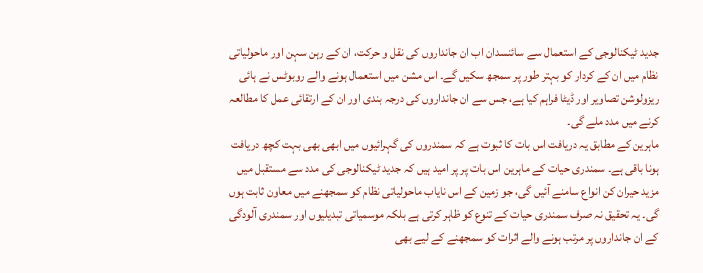جدید ٹیکنالوجی کے استعمال سے سائنسدان اب ان جانداروں کی نقل و حرکت، ان کے رہن سہن اور ماحولیاتی نظام میں ان کے کردار کو بہتر طور پر سمجھ سکیں گے۔ اس مشن میں استعمال ہونے والے روبوٹس نے ہائی ریزولوشن تصاویر اور ڈیٹا فراہم کیا ہے، جس سے ان جانداروں کی درجہ بندی اور ان کے ارتقائی عمل کا مطالعہ کرنے میں مدد ملے گی۔
ماہرین کے مطابق یہ دریافت اس بات کا ثبوت ہے کہ سمندروں کی گہرائیوں میں ابھی بھی بہت کچھ دریافت ہونا باقی ہے۔ سمندری حیات کے ماہرین اس بات پر پر امید ہیں کہ جدید ٹیکنالوجی کی مدد سے مستقبل میں مزید حیران کن انواع سامنے آئیں گی، جو زمین کے اس نایاب ماحولیاتی نظام کو سمجھنے میں معاون ثابت ہوں گی۔ یہ تحقیق نہ صرف سمندری حیات کے تنوع کو ظاہر کرتی ہے بلکہ موسمیاتی تبدیلیوں اور سمندری آلودگی کے ان جانداروں پر مرتب ہونے والے اثرات کو سمجھنے کے لیے بھی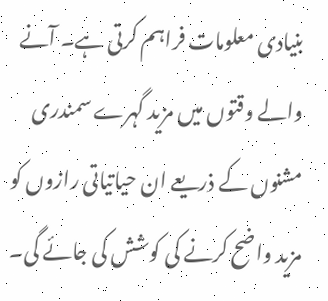بنیادی معلومات فراہم کرتی ہے۔ آنے والے وقتوں میں مزید گہرے سمندری مشنوں کے ذریعے ان حیاتیاتی رازوں کو مزید واضح کرنے کی کوشش کی جائے گی۔